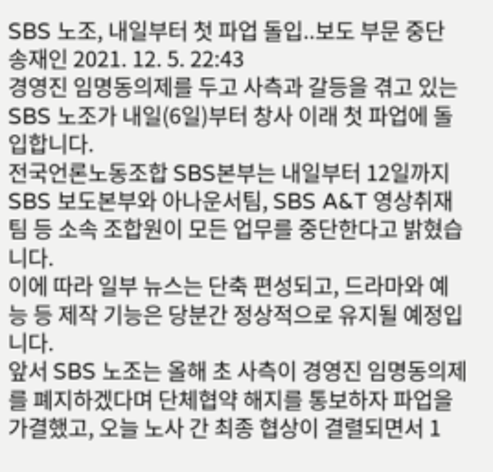SBS 노조, 내일부터 첫 파업 돌입..보도 부문 중단
송재인 2021. 12. 5. 22:43
경영진 임명동의제를 두고 사측과 갈등을 겪고 있는 SBS 노조가 내일(6일)부터 창사 이래 첫 파업에 돌입합니다.
전국언론노동조합 SBS본부는 내일부터 12일까지 SBS 보도본부와 아나운서팀, SBS A&T 영상취재팀 등 소속 조합원이 모든 업무를 중단한다고 밝혔습니다.
이에 따라 일부 뉴스는 단축 편성되고, 드라마와 예능 등 제작 기능은 당분간 정상적으로 유지될 예정입니다.
앞서 SBS 노조는 올해 초 사측이 경영진 임명동의제를 폐지하겠다며 단체협약 해지를 통보하자 파업을 가결했고, 오늘 노사 간 최종 협상이 결렬되면서 1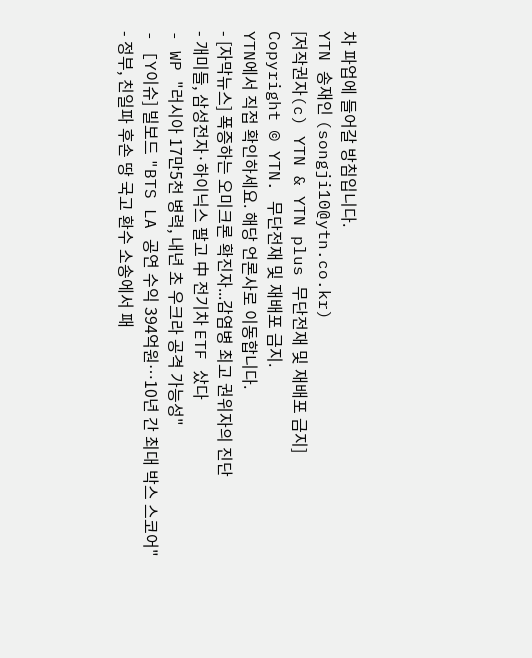차 파업에 들어갈 방침입니다.
YTN 송재인 (songji10@ytn.co.kr)
[저작권자(c) YTN & YTN plus 무단전재 및 재배포 금지]
Copyright © YTN. 무단전재 및 재배포 금지.
YTN에서 직접 확인하세요. 해당 언론사로 이동합니다.
- [자막뉴스] 폭증하는 오미크론 확진자...감염병 최고 권위자의 진단
- 개미들, 삼성전자·하이닉스 팔고 中 전기차 ETF 샀다
- WP "러시아 17만5천 병력, 내년 초 우크라 공격 가능성"
- [Y이슈] 빌보드 "BTS LA 공연 수익 394억원…10년 간 최대 박스 스코어"
- 정부, 친일파 후손 땅 국고 환수 소송에서 패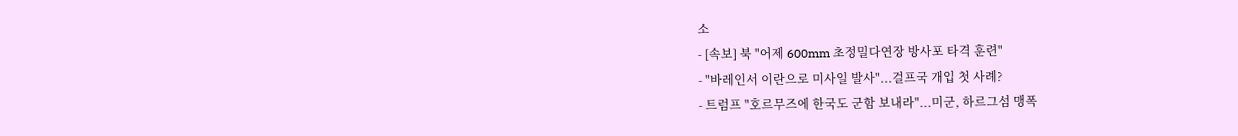소
- [속보] 북 "어제 600mm 초정밀다연장 방사포 타격 훈련"
- "바레인서 이란으로 미사일 발사"...걸프국 개입 첫 사례?
- 트럼프 "호르무즈에 한국도 군함 보내라"...미군, 하르그섬 맹폭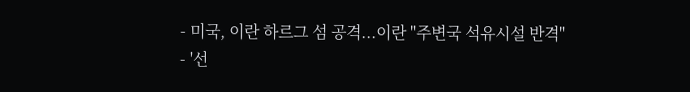- 미국, 이란 하르그 섬 공격...이란 "주변국 석유시설 반격"
- '선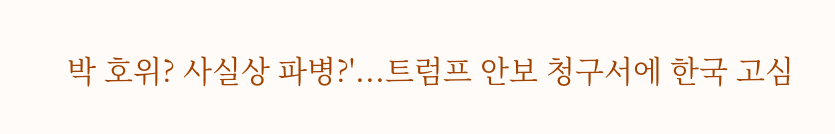박 호위? 사실상 파병?'...트럼프 안보 청구서에 한국 고심